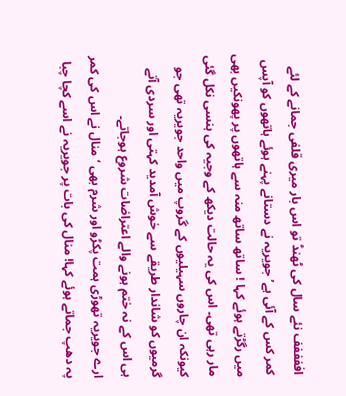اففففف نئے سال کی ٹھنڈ تو اس بار میری قلفی جمانے کے لئے کمر کس کے آئی ہے’ جویریہ نے دستانے پہنے ہوئے ہاتھوں کو آپس میں رگڑتے ہوئے کہا ! ساتھ ساتھ منہ سے ہاتھوں پر پھونکیں بھی مار رہی تھی۔ اس کی یہ حالت دیکھ کے وجیہ کی ہنسی نکل گئی کیونکہ ان چاروں سہیلیوں کے گروپ میں واحد جویریہ تھی جو گرمیوں کو شاندار طریقے سے خوش آمدید کہتی اور سردی آتے ہی اس کے نہ ختم ہونے والے اعتراضات شروع ہوجاتے۔
ارے جویریہ تھوڑی ہمت پکڑو اور شرم بھی ‘ منال نے اس کی کمر پہ دھپ جماتے ہوئے کہا! منال کی بات پر جویریہ نے اسے کچا چبا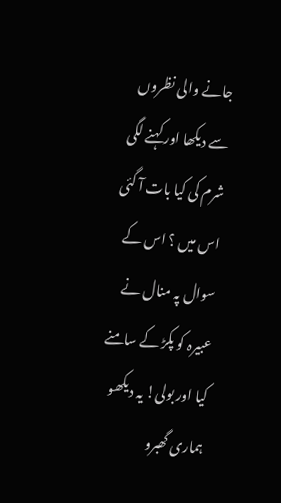جانے والی نظروں سے دیکھا اور کہنے لگی شرم کی کیا بات آ گئی اس میں ؟ اس کے سوال پہ منال نے عبیرہ کو پکڑ کے سامنے کیا اور بولی! یہ دیکھو ہماری گھبرو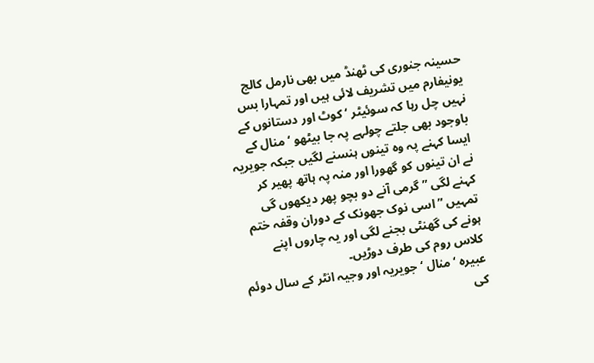حسینہ جنوری کی ٹھنڈ میں بھی نارمل کالج یونیفارم میں تشریف لائی ہیں اور تمہارا بس نہیں چل رہا کہ سوئیٹر ‘ کوٹ اور دستانوں کے باوجود بھی جلتے چولہے پہ جا بیٹھو ‘ منال کے ایسا کہنے پہ وہ تینوں ہنسنے لگیں جبکہ جویریہ نے ان تینوں کو گھورا اور منہ پہ ہاتھ پھیر کر کہنے لگی ” گرمی آنے دو بچو پھر دیکھوں گی تمہیں ” اسی نوک جھونک کے دوران وقفہ ختم ہونے کی گھنٹی بجنے لگی اور یہ چاروں اپنے کلاس روم کی طرف دوڑیں۔
عبیرہ ‘ منال ‘ جویریہ اور وجیہ انٹر کے سال دوئم کی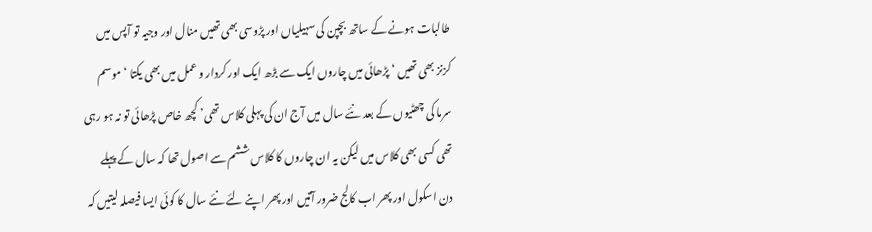طالبات ہونے کے ساتھ بچپن کی سہیلیاں اور پڑوسی بھی تھیں منال اور وجیہ تو آپس میں کزنز بھی تھیں ‘ پڑھائی میں چاروں ایک سے بڑھ ایک اور کردار و عمل میں بھی یکتا ‘ موسم سرما کی چھٹیوں کے بعد نئے سال میں آج ان کی پہلی کلاس تھی’ کچھ خاص پڑھائی تو نہ ہو رہی تھی کسی بھی کلاس میں لیکن یہ ان چاروں کا کلاس ششم سے اصول تھا کہ سال کے پہلے دن اسکول اور پھر اب کالج ضرور آتیں اور پھر اپنے لئے نئے سال کا کوئی ایسا فیصلہ لیتیں کہ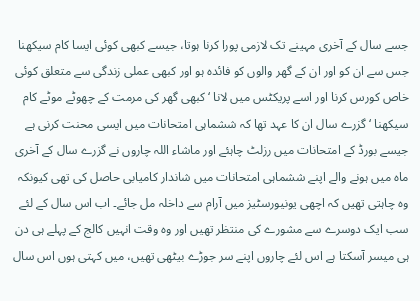جسے سال کے آخری مہینے تک لازمی پورا کرنا ہوتا، جیسے کبھی کوئی ایسا کام سیکھنا جس سے ان کو اور ان کے گھر والوں کو فائدہ ہو اور کبھی عملی زندگی سے متعلق کوئی خاص کورس کرنا اور اسے پریکٹس میں لانا ‘ کبھی گھر کی مرمت کے چھوٹے موٹے کام سیکھنا ‘ گزرے سال ان کا عہد تھا کہ ششماہی امتحانات میں ایسی محنت کرنی ہے جیسے بورڈ کے امتحانات میں رزلٹ چاہئے اور ماشاء اللہ چاروں نے گزرے سال کے آخری ماہ میں ہونے والے اپنے ششماہی امتحانات میں شاندار کامیابی حاصل کی تھی کیونکہ وہ چاہتی تھیں کہ اچھی یونیورسٹیز میں آرام سے داخلہ مل جائے۔ اب اس سال کے لئے سب ایک دوسرے سے مشورے کی منتظر تھیں اور وہ وقت انہیں کالج کے پہلے ہی دن ہی میسر آسکتا ہے اس لئے چاروں اپنے سر جوڑے بیٹھی تھیں، میں کہتی ہوں اس سال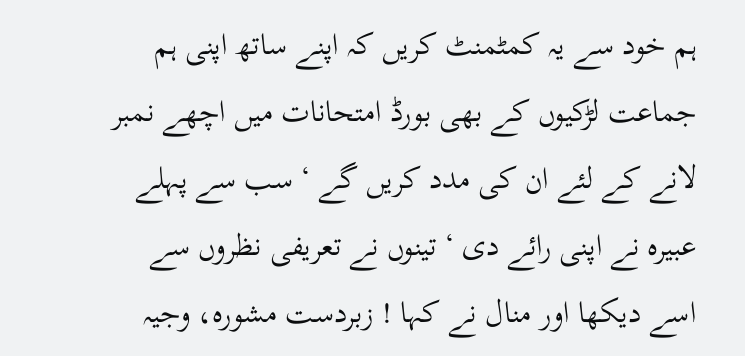ہم خود سے یہ کمٹمنٹ کریں کہ اپنے ساتھ اپنی ہم جماعت لڑکیوں کے بھی بورڈ امتحانات میں اچھے نمبر لانے کے لئے ان کی مدد کریں گے ‘ سب سے پہلے عبیرہ نے اپنی رائے دی ‘ تینوں نے تعریفی نظروں سے اسے دیکھا اور منال نے کہا ! زبردست مشورہ، وجیہ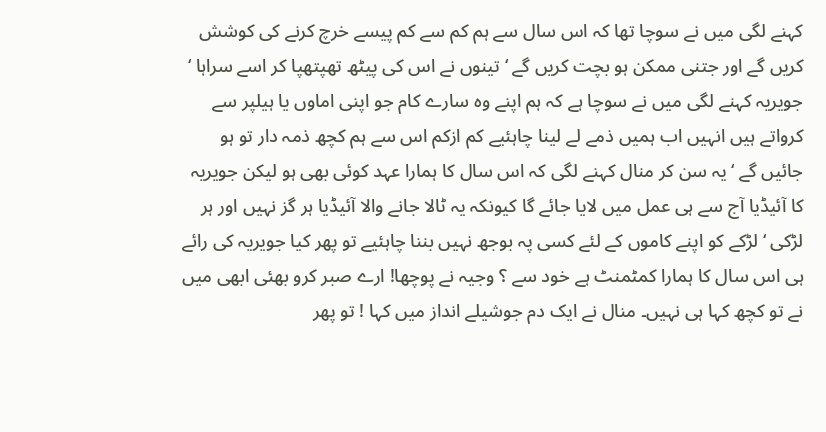کہنے لگی میں نے سوچا تھا کہ اس سال سے ہم کم سے کم پیسے خرچ کرنے کی کوشش کریں گے اور جتنی ممکن ہو بچت کریں گے ‘ تینوں نے اس کی پیٹھ تھپتھپا کر اسے سراہا ‘ جویریہ کہنے لگی میں نے سوچا ہے کہ ہم اپنے وہ سارے کام جو اپنی اماوں یا ہیلپر سے کرواتے ہیں انہیں اب ہمیں ذمے لے لینا چاہئیے کم ازکم اس سے ہم کچھ ذمہ دار تو ہو جائیں گے ‘ یہ سن کر منال کہنے لگی کہ اس سال کا ہمارا عہد کوئی بھی ہو لیکن جویریہ کا آئیڈیا آج سے ہی عمل میں لایا جائے گا کیونکہ یہ ٹالا جانے والا آئیڈیا ہر گز نہیں اور ہر لڑکی ‘ لڑکے کو اپنے کاموں کے لئے کسی پہ بوجھ نہیں بننا چاہئیے تو پھر کیا جویریہ کی رائے ہی اس سال کا ہمارا کمٹمنٹ ہے خود سے ؟ وجیہ نے پوچھا! ارے صبر کرو بھئی ابھی میں نے تو کچھ کہا ہی نہیں۔ منال نے ایک دم جوشیلے انداز میں کہا ! تو پھر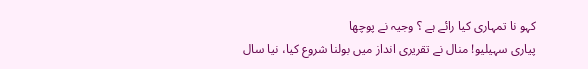کہو نا تمہاری کیا رائے ہے ؟ وجیہ نے پوچھا
پیاری سہیلیو! منال نے تقریری انداز میں بولنا شروع کیا، نیا سال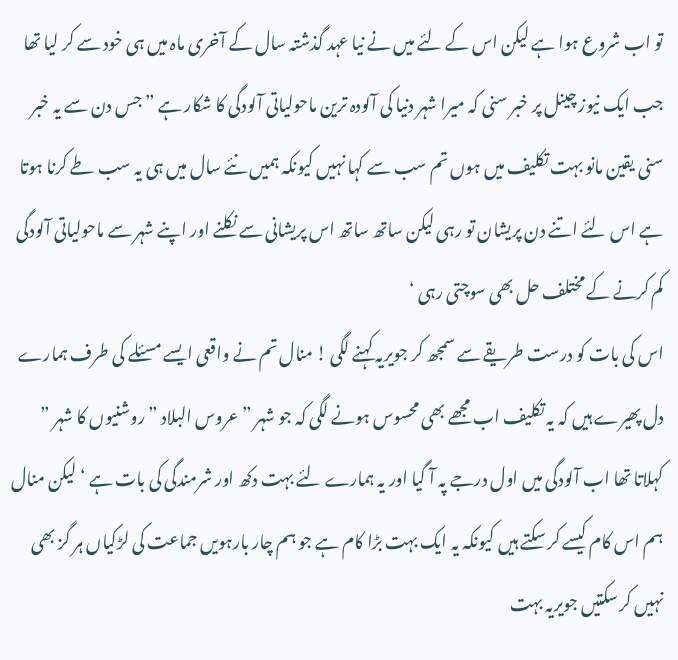تو اب شروع ہوا ہے لیکن اس کے لئے میں نے نیا عہد گذشتہ سال کے آخری ماہ میں ہی خود سے کر لیا تھا جب ایک نیوز چینل پر خبر سنی کہ میرا شہر دنیا کی آلودہ ترین ماحولیاتی آلودگی کا شکار ہے ” جس دن سے یہ خبر سنی یقین مانو بہت تکلیف میں ہوں تم سب سے کہا نہیں کیونکہ ہمیں نئے سال میں ہی یہ سب طے کرنا ہوتا ہے اس لئے اتنے دن پریشان تو رہی لیکن ساتھ ساتھ اس پریشانی سے نکلنے اور اپنے شہر سے ماحولیاتی آلودگی کم کرنے کے مختلف حل بھی سوچتی رہی ‘
اس کی بات کو درست طریقے سے سمجھ کر جویریہ کہنے لگی ! منال تم نے واقعی ایسے مسئلے کی طرف ہمارے دل پھیرے ہیں کہ یہ تکلیف اب مجھے بھی محسوس ہونے لگی کہ جو شہر ” عروس البلاد ” روشنیوں کا شہر ” کہلاتا تھا اب آلودگی میں اول درجے پہ آ گیا اور یہ ہمارے لئے بہت دکھ اور شرمندگی کی بات ہے ‘ لیکن منال ہم اس کام کیسے کر سکتے ہیں کیونکہ یہ ایک بہت بڑا کام ہے جو ہم چار بارہویں جماعت کی لڑکیاں ہر گز بھی نہیں کر سکتیں جویریہ بہت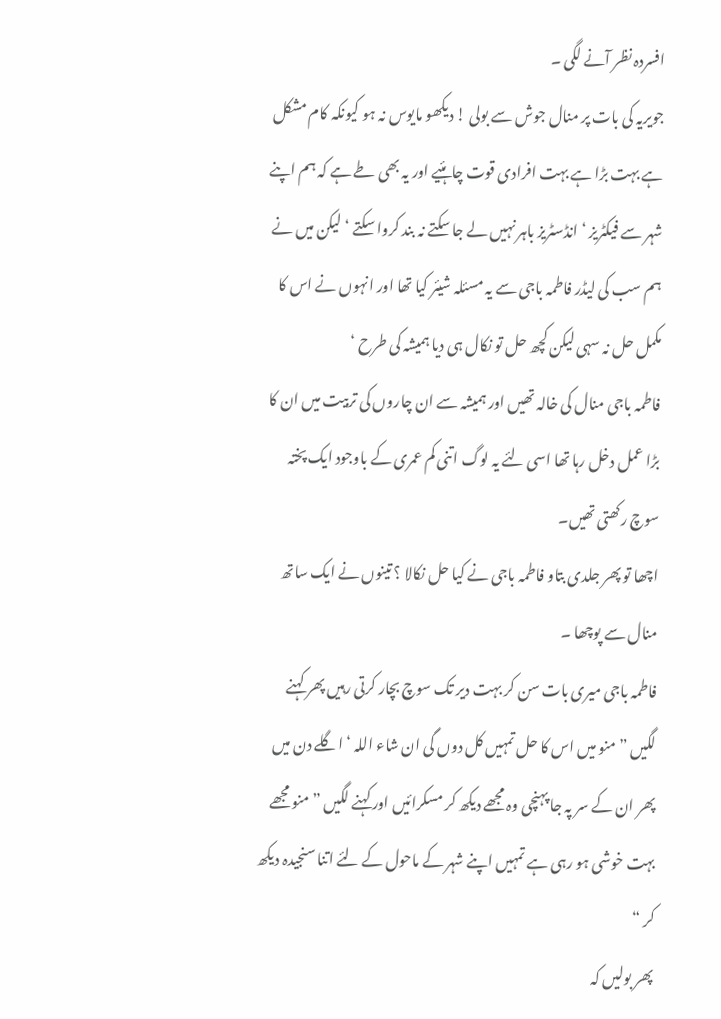افسردہ نظر آنے لگی ۔
جویریہ کی بات پر منال جوش سے بولی ! دیکھو مایوس نہ ہو کیونکہ کام مشکل ہے بہت بڑا ہے بہت افرادی قوت چاہئیے اور یہ بھی طے ہے کہ ہم اپنے شہر سے فیکٹریز ‘ انڈسٹریز باہر نہیں لے جا سکتے نہ بند کروا سکتے ‘ لیکن میں نے ہم سب کی لیڈر فاطمہ باجی سے یہ مسئلہ شیئر کیا تھا اور انہوں نے اس کا مکمل حل نہ سہی لیکن کچھ حل تو نکال ہی دیا ہمیشہ کی طرح ‘
فاطمہ باجی منال کی خالہ تھیں اور ہمیشہ سے ان چاروں کی تربیت میں ان کا بڑا عمل دخل رہا تھا اسی لئے یہ لوگ اتنی کم عمری کے باوجود ایک پختہ سوچ رکھتی تھیں۔
اچھا تو پھر جلدی بتاو فاطمہ باجی نے کیا حل نکالا ؟ تینوں نے ایک ساتھ منال سے پوچھا ۔
فاطمہ باجی میری بات سن کر بہت دیر تک سوچ بچار کرتی رہیں پھر کہنے لگیں ” منو میں اس کا حل تمہیں کل دوں گی ان شاء اللہ ‘ اگلے دن میں پھر ان کے سر پہ جا پہنچی وہ مجھے دیکھ کر مسکرائیں اور کہنے لگیں ” منو مجھے بہت خوشی ہو رہی ہے تمہیں اپنے شہر کے ماحول کے لئے اتنا سنجیدہ دیکھ کر “
پھر بولیں کہ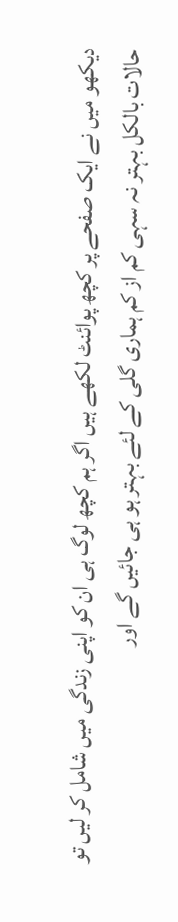دیکھو میں نے ایک صفحے پر کچھ پوائنٹ لکھے ہیں اگر ہم کچھ لوگ ہی ان کو اپنی زندگی میں شامل کر لیں تو حالات بالکل بہتر نہ سہی کم از کم ہماری گلی کے لئے بہتر ہو ہی جائیں گے اور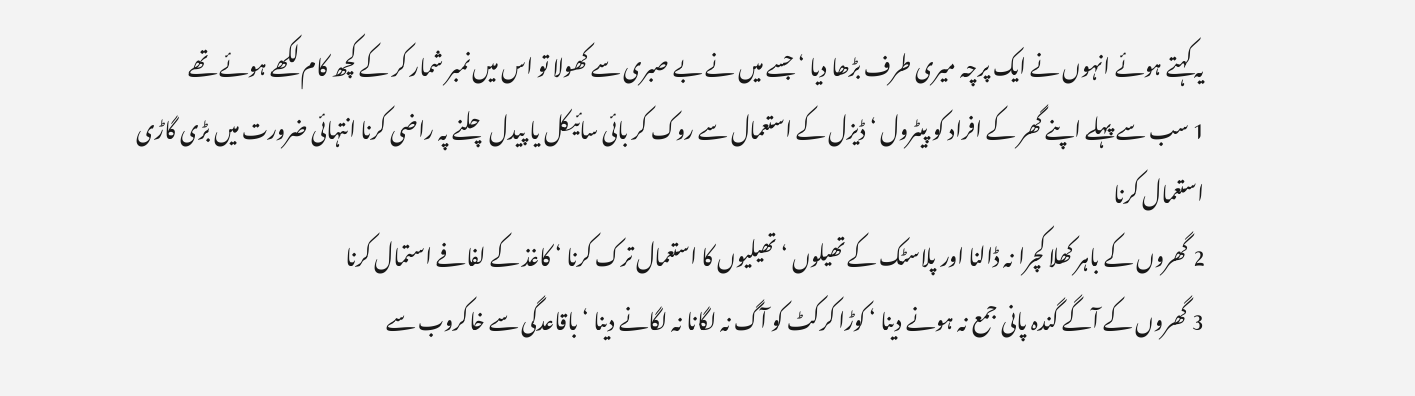یہ کہتے ہوئے انہوں نے ایک پرچہ میری طرف بڑھا دیا ‘ جسے میں نے بے صبری سے کھولا تو اس میں نمبر شمار کر کے کچھ کام لکھے ہوئے تھے
1 سب سے پہلے اپنے گھر کے افراد کو پیٹرول ‘ ڈیزل کے استعمال سے روک کر بائی سائیکل یا پیدل چلنے پہ راضی کرنا انتہائی ضرورت میں بڑی گاڑی استعمال کرنا
2 گھروں کے باہر کھلا کچرا نہ ڈالنا اور پلاسٹک کے تھیلوں ‘ تھیلیوں کا استعمال ترک کرنا ‘ کاغذ کے لفافے استمال کرنا
3 گھروں کے آگے گندہ پانی جمع نہ ہونے دینا ‘ کوڑا کرکٹ کو آگ نہ لگانا نہ لگانے دینا ‘ باقاعدگی سے خاکروب سے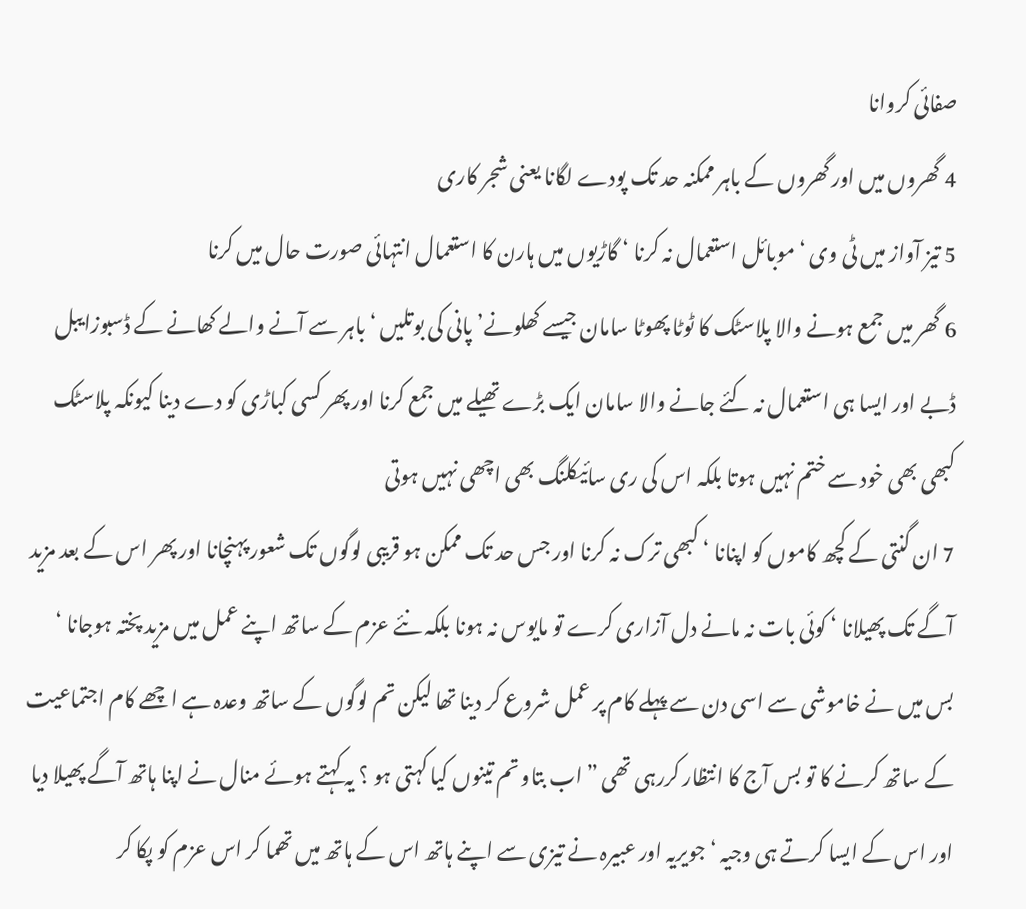صفائی کروانا
4 گھروں میں اور گھروں کے باہر ممکنہ حد تک پودے لگانا یعنی شجر کاری
5 تیز آواز میں ٹی وی ‘ موبائل استعمال نہ کرنا ‘ گاڑیوں میں ہارن کا استعمال انتہائی صورت حال میں کرنا
6 گھر میں جمع ہونے والا پلاسٹک کا ٹوٹا پھوٹا سامان جیسے کھلونے’ پانی کی بوتلیں ‘ باہر سے آنے والے کھانے کے ڈسبوزایبل ڈبے اور ایسا ہی استعمال نہ کئے جانے والا سامان ایک بڑے تھیلے میں جمع کرنا اور پھر کسی کباڑی کو دے دینا کیونکہ پلاسٹک کبھی بھی خود سے ختم نہیں ہوتا بلکہ اس کی ری سائیکلنگ بھی اچھی نہیں ہوتی
7 ان گنتی کے کچھ کاموں کو اپنانا ‘ کبھی ترک نہ کرنا اور جس حد تک ممکن ہو قریبی لوگوں تک شعور پہنچانا اور پھر اس کے بعد مزید آگے تک پھیلانا ‘ کوئی بات نہ مانے دل آزاری کرے تو مایوس نہ ہونا بلکہ نئے عزم کے ساتھ اپنے عمل میں مزید پختہ ہوجانا ‘
بس میں نے خاموشی سے اسی دن سے پہلے کام پر عمل شروع کر دینا تھا لیکن تم لوگوں کے ساتھ وعدہ ہے اچھے کام اجتماعیت کے ساتھ کرنے کا تو بس آج کا انتظار کررہی تھی ” اب بتاو تم تینوں کیا کہتی ہو ؟ یہ کہتے ہوئے منال نے اپنا ہاتھ آگے پھیلا دیا اور اس کے ایسا کرتے ہی وجیہ ‘ جویریہ اور عبیرہ نے تیزی سے اپنے ہاتھ اس کے ہاتھ میں تھما کر اس عزم کو پکا کر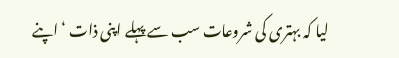لیا کہ بہتری کی شروعات سب سے پہلے اپنی ذات ‘ اپنے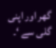گھر اور اپنی گلی سے ‘۔